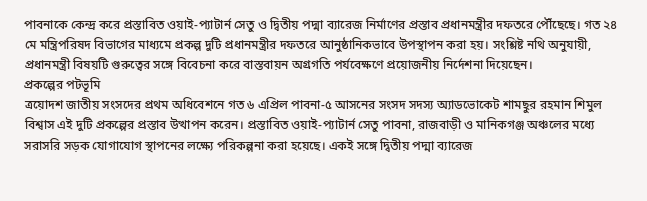পাবনাকে কেন্দ্র করে প্রস্তাবিত ওয়াই-প্যাটার্ন সেতু ও দ্বিতীয় পদ্মা ব্যারেজ নির্মাণের প্রস্তাব প্রধানমন্ত্রীর দফতরে পৌঁছেছে। গত ২৪ মে মন্ত্রিপরিষদ বিভাগের মাধ্যমে প্রকল্প দুটি প্রধানমন্ত্রীর দফতরে আনুষ্ঠানিকভাবে উপস্থাপন করা হয়। সংশ্লিষ্ট নথি অনুযায়ী, প্রধানমন্ত্রী বিষয়টি গুরুত্বের সঙ্গে বিবেচনা করে বাস্তবায়ন অগ্রগতি পর্যবেক্ষণে প্রয়োজনীয় নির্দেশনা দিয়েছেন।
প্রকল্পের পটভূমি
ত্রয়োদশ জাতীয় সংসদের প্রথম অধিবেশনে গত ৬ এপ্রিল পাবনা-৫ আসনের সংসদ সদস্য অ্যাডভোকেট শামছুর রহমান শিমুল বিশ্বাস এই দুটি প্রকল্পের প্রস্তাব উত্থাপন করেন। প্রস্তাবিত ওয়াই-প্যাটার্ন সেতু পাবনা, রাজবাড়ী ও মানিকগঞ্জ অঞ্চলের মধ্যে সরাসরি সড়ক যোগাযোগ স্থাপনের লক্ষ্যে পরিকল্পনা করা হয়েছে। একই সঙ্গে দ্বিতীয় পদ্মা ব্যারেজ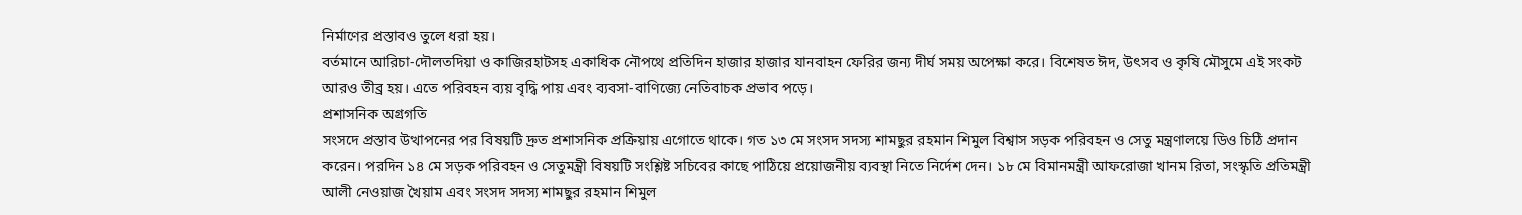নির্মাণের প্রস্তাবও তুলে ধরা হয়।
বর্তমানে আরিচা-দৌলতদিয়া ও কাজিরহাটসহ একাধিক নৌপথে প্রতিদিন হাজার হাজার যানবাহন ফেরির জন্য দীর্ঘ সময় অপেক্ষা করে। বিশেষত ঈদ, উৎসব ও কৃষি মৌসুমে এই সংকট আরও তীব্র হয়। এতে পরিবহন ব্যয় বৃদ্ধি পায় এবং ব্যবসা-বাণিজ্যে নেতিবাচক প্রভাব পড়ে।
প্রশাসনিক অগ্রগতি
সংসদে প্রস্তাব উত্থাপনের পর বিষয়টি দ্রুত প্রশাসনিক প্রক্রিয়ায় এগোতে থাকে। গত ১৩ মে সংসদ সদস্য শামছুর রহমান শিমুল বিশ্বাস সড়ক পরিবহন ও সেতু মন্ত্রণালয়ে ডিও চিঠি প্রদান করেন। পরদিন ১৪ মে সড়ক পরিবহন ও সেতুমন্ত্রী বিষয়টি সংশ্লিষ্ট সচিবের কাছে পাঠিয়ে প্রয়োজনীয় ব্যবস্থা নিতে নির্দেশ দেন। ১৮ মে বিমানমন্ত্রী আফরোজা খানম রিতা, সংস্কৃতি প্রতিমন্ত্রী আলী নেওয়াজ খৈয়াম এবং সংসদ সদস্য শামছুর রহমান শিমুল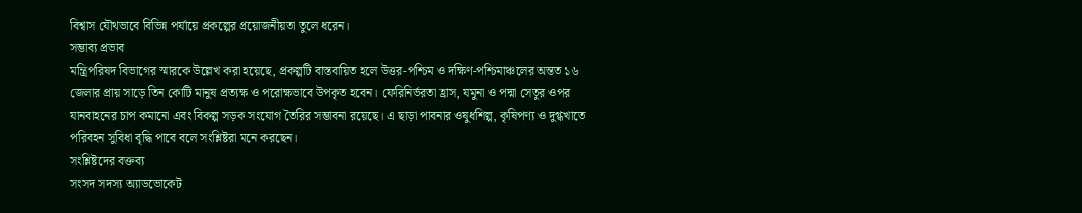বিশ্বাস যৌথভাবে বিভিন্ন পর্যায়ে প্রকল্পের প্রয়োজনীয়তা তুলে ধরেন।
সম্ভাব্য প্রভাব
মন্ত্রিপরিষদ বিভাগের স্মারকে উল্লেখ করা হয়েছে, প্রকল্পটি বাস্তবায়িত হলে উত্তর-পশ্চিম ও দক্ষিণ-পশ্চিমাঞ্চলের অন্তত ১৬ জেলার প্রায় সাড়ে তিন কোটি মানুষ প্রত্যক্ষ ও পরোক্ষভাবে উপকৃত হবেন। ফেরিনির্ভরতা হ্রাস, যমুনা ও পদ্মা সেতুর ওপর যানবাহনের চাপ কমানো এবং বিকল্প সড়ক সংযোগ তৈরির সম্ভাবনা রয়েছে। এ ছাড়া পাবনার ওষুধশিল্প, কৃষিপণ্য ও দুগ্ধখাতে পরিবহন সুবিধা বৃদ্ধি পাবে বলে সংশ্লিষ্টরা মনে করছেন।
সংশ্লিষ্টদের বক্তব্য
সংসদ সদস্য অ্যাডভোকেট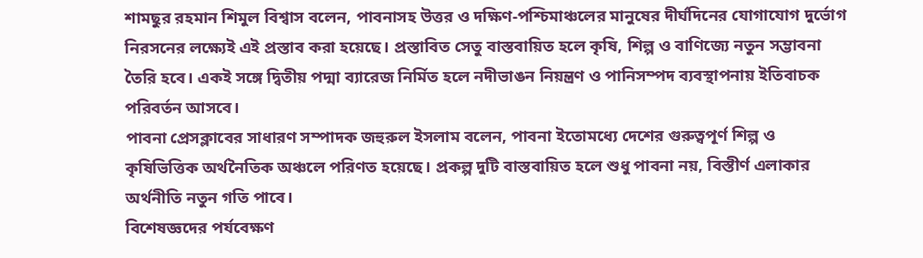শামছুর রহমান শিমুল বিশ্বাস বলেন, পাবনাসহ উত্তর ও দক্ষিণ-পশ্চিমাঞ্চলের মানুষের দীর্ঘদিনের যোগাযোগ দুর্ভোগ নিরসনের লক্ষ্যেই এই প্রস্তাব করা হয়েছে। প্রস্তাবিত সেতু বাস্তবায়িত হলে কৃষি, শিল্প ও বাণিজ্যে নতুন সম্ভাবনা তৈরি হবে। একই সঙ্গে দ্বিতীয় পদ্মা ব্যারেজ নির্মিত হলে নদীভাঙন নিয়ন্ত্রণ ও পানিসম্পদ ব্যবস্থাপনায় ইতিবাচক পরিবর্তন আসবে।
পাবনা প্রেসক্লাবের সাধারণ সম্পাদক জহুরুল ইসলাম বলেন, পাবনা ইতোমধ্যে দেশের গুরুত্বপূর্ণ শিল্প ও কৃষিভিত্তিক অর্থনৈতিক অঞ্চলে পরিণত হয়েছে। প্রকল্প দুটি বাস্তবায়িত হলে শুধু পাবনা নয়, বিস্তীর্ণ এলাকার অর্থনীতি নতুন গতি পাবে।
বিশেষজ্ঞদের পর্যবেক্ষণ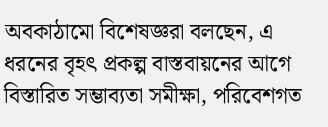অবকাঠামো বিশেষজ্ঞরা বলছেন, এ ধরনের বৃহৎ প্রকল্প বাস্তবায়নের আগে বিস্তারিত সম্ভাব্যতা সমীক্ষা, পরিবেশগত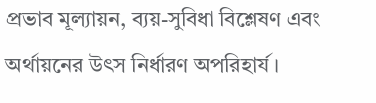প্রভাব মূল্যায়ন, ব্যয়-সুবিধা বিশ্লেষণ এবং অর্থায়নের উৎস নির্ধারণ অপরিহার্য।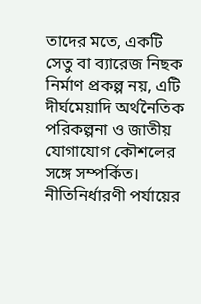তাদের মতে, একটি সেতু বা ব্যারেজ নিছক নির্মাণ প্রকল্প নয়, এটি দীর্ঘমেয়াদি অর্থনৈতিক পরিকল্পনা ও জাতীয় যোগাযোগ কৌশলের সঙ্গে সম্পর্কিত।
নীতিনির্ধারণী পর্যায়ের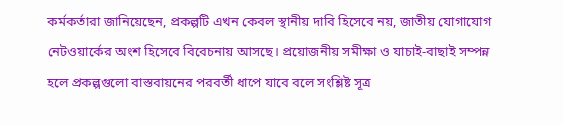কর্মকর্তারা জানিয়েছেন, প্রকল্পটি এখন কেবল স্থানীয় দাবি হিসেবে নয়, জাতীয় যোগাযোগ নেটওয়ার্কের অংশ হিসেবে বিবেচনায় আসছে। প্রয়োজনীয় সমীক্ষা ও যাচাই-বাছাই সম্পন্ন হলে প্রকল্পগুলো বাস্তবায়নের পরবর্তী ধাপে যাবে বলে সংশ্লিষ্ট সূত্র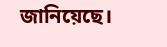জানিয়েছে।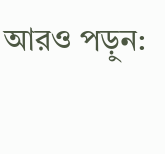আরও পড়ুন: